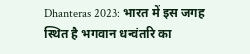Dhanteras 2023: भारत में इस जगह स्थित है भगवान धन्वंतरि का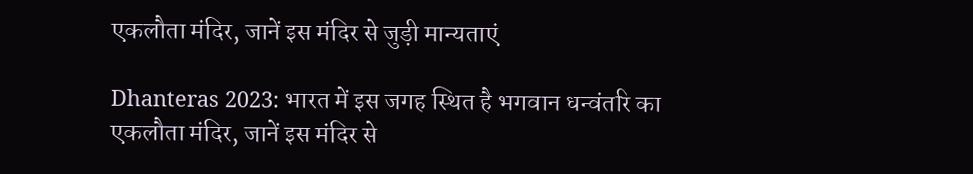एकलौता मंदिर, जानें इस मंदिर से जुड़ी मान्यताएं

Dhanteras 2023: भारत में इस जगह स्थित है भगवान धन्वंतरि का एकलौता मंदिर, जानें इस मंदिर से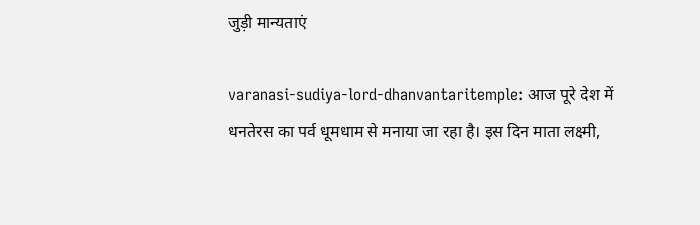जुड़ी मान्यताएं

varanasi-sudiya-lord-dhanvantaritemple: आज पूरे देश में धनतेरस का पर्व धूमधाम से मनाया जा रहा है। इस दिन माता लक्ष्मी,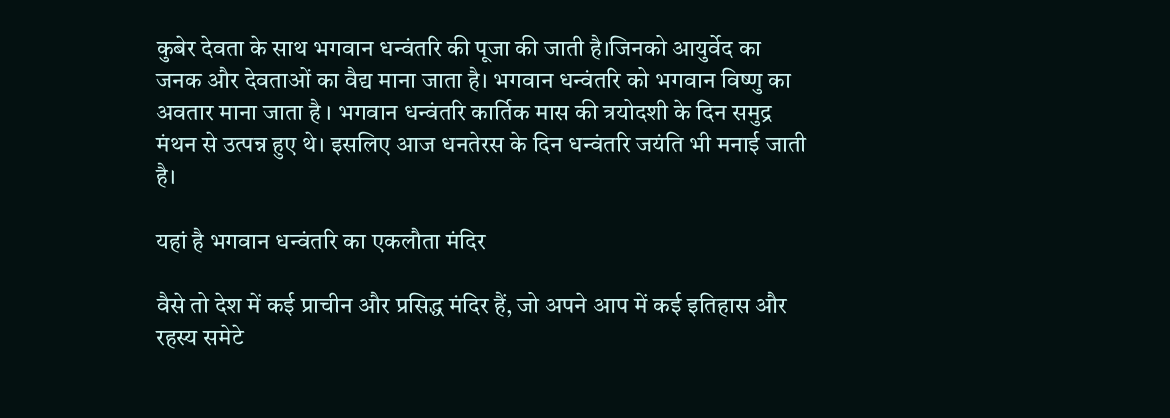कुबेर देवता के साथ भगवान धन्वंतरि की पूजा की जाती है।जिनको आयुर्वेद का जनक और देवताओं का वैद्य माना जाता है। भगवान धन्वंतरि को भगवान विष्णु का अवतार माना जाता है । भगवान धन्वंतरि कार्तिक मास की त्रयोदशी के दिन समुद्र मंथन से उत्पन्न हुए थे। इसलिए आज धनतेरस के दिन धन्वंतरि जयंति भी मनाई जाती है।

यहां है भगवान धन्वंतरि का एकलौता मंदिर

वैसे तो देश में कई प्राचीन और प्रसिद्ध मंदिर हैं, जो अपने आप में कई इतिहास और रहस्य समेटे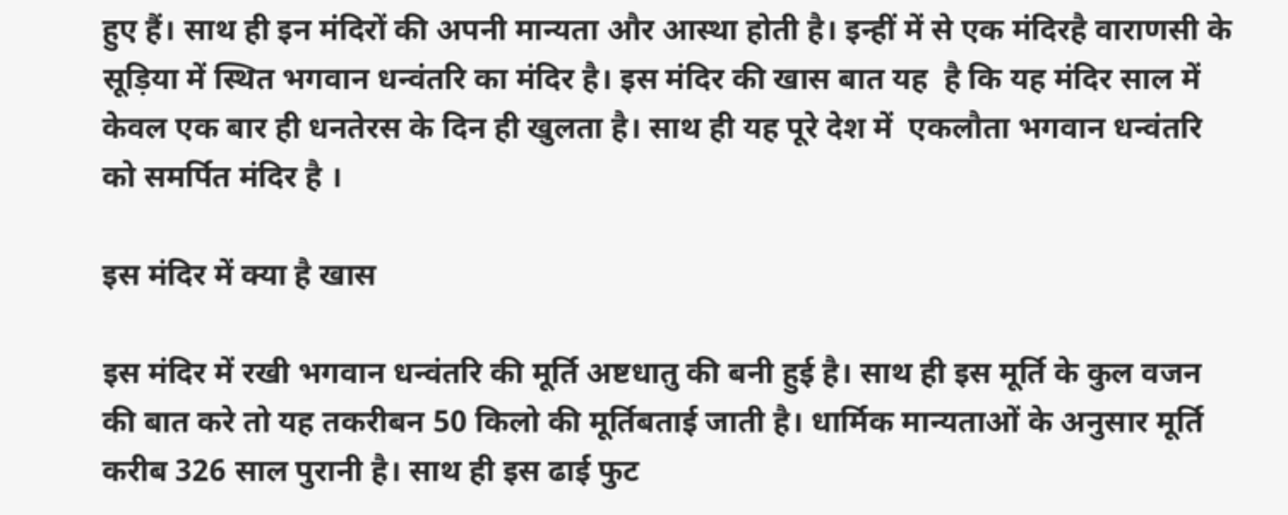हुए हैं। साथ ही इन मंदिरों की अपनी मान्यता और आस्था होती है। इन्हीं में से एक मंदिरहै वाराणसी के सूड़िया में स्थित भगवान धन्वंतरि का मंदिर है। इस मंदिर की खास बात यह  है कि यह मंदिर साल में केवल एक बार ही धनतेरस के दिन ही खुलता है। साथ ही यह पूरे देश में  एकलौता भगवान धन्वंतरि को समर्पित मंदिर है ।

इस मंदिर में क्या है खास

इस मंदिर में रखी भगवान धन्वंतरि की मूर्ति अष्टधातु की बनी हुई है। साथ ही इस मूर्ति के कुल वजन की बात करे तो यह तकरीबन 50 किलो की मूर्तिबताई जाती है। धार्मिक मान्यताओं के अनुसार मूर्ति करीब 326 साल पुरानी है। साथ ही इस ढाई फुट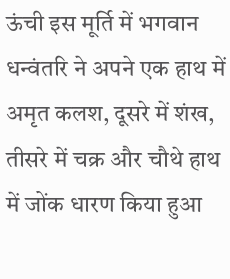ऊंची इस मूर्ति में भगवान धन्वंतरि ने अपने एक हाथ में अमृत कलश, दूसरे में शंख, तीसरे में चक्र और चौथे हाथ में जोंक धारण किया हुआ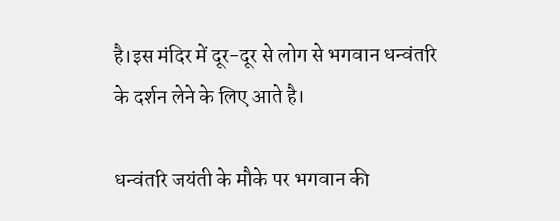है।इस मंदिर में दूर-दूर से लोग से भगवान धन्वंतरि के दर्शन लेने के लिए आते है।

धन्वंतरि जयंती के मौके पर भगवान की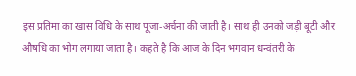इस प्रतिमा का खास विधि के साथ पूजा-अर्चना की जाती है। साथ ही उनको जड़ी बूटी और औषधि का भोग लगाया जाता है। कहते है कि आज के दिन भगवान धन्वंतरी के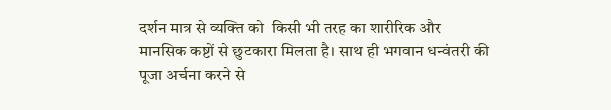दर्शन मात्र से व्यक्ति को  किसी भी तरह का शारीरिक और मानसिक कष्टों से छुटकारा मिलता है। साथ ही भगवान धन्वंतरी की पूजा अर्चना करने से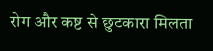रोग और कष्ट से छुटकारा मिलता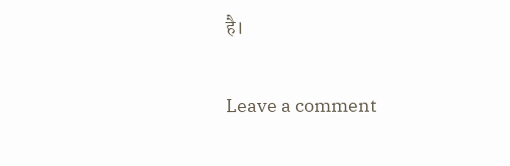है।

Leave a comment